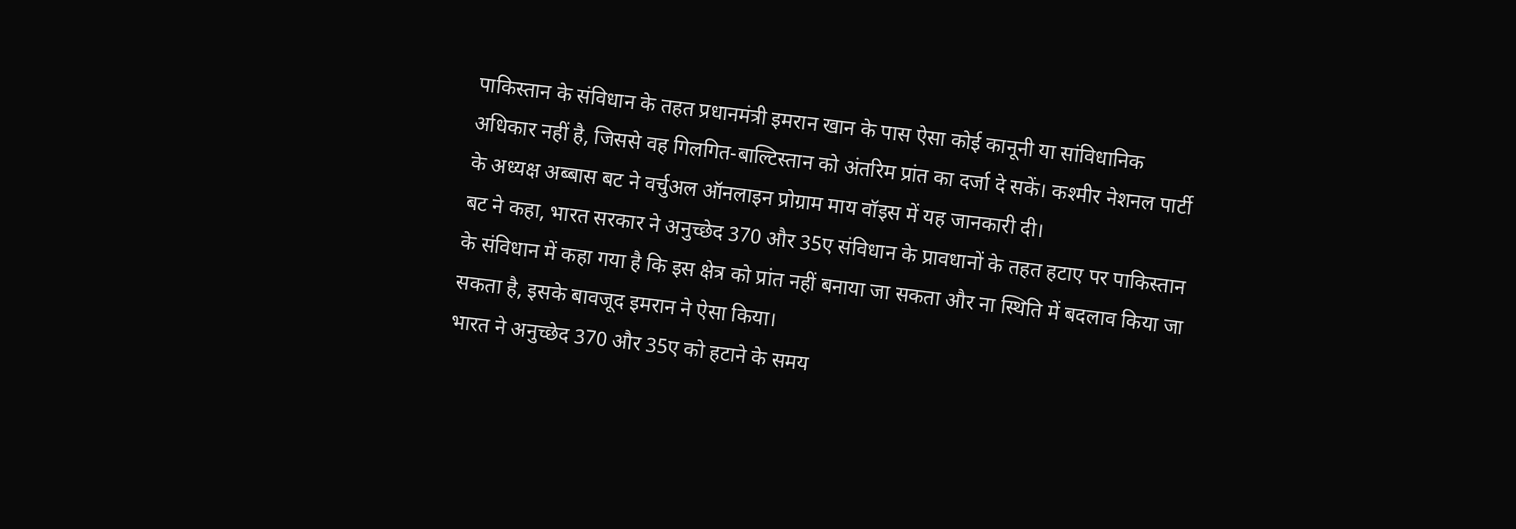पाकिस्तान के संविधान के तहत प्रधानमंत्री इमरान खान के पास ऐसा कोई कानूनी या सांविधानिक अधिकार नहीं है, जिससे वह गिलगित-बाल्टिस्तान को अंतरिम प्रांत का दर्जा दे सकें। कश्मीर नेशनल पार्टी के अध्यक्ष अब्बास बट ने वर्चुअल ऑनलाइन प्रोग्राम माय वॉइस में यह जानकारी दी।
बट ने कहा, भारत सरकार ने अनुच्छेद 370 और 35ए संविधान के प्रावधानों के तहत हटाए पर पाकिस्तान के संविधान में कहा गया है कि इस क्षेत्र को प्रांत नहीं बनाया जा सकता और ना स्थिति में बदलाव किया जा सकता है, इसके बावजूद इमरान ने ऐसा किया।
भारत ने अनुच्छेद 370 और 35ए को हटाने के समय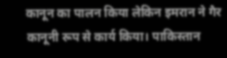कानून का पालन किया लेकिन इमरान ने गैर कानूनी रूप से कार्य किया। पाकिस्तान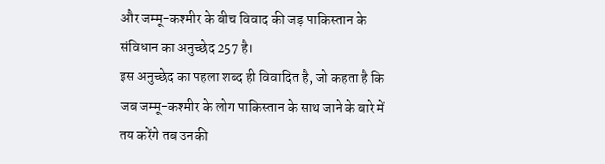और जम्मू-कश्मीर के बीच विवाद की जड़ पाकिस्तान के संविधान का अनुच्छेद 257 है।
इस अनुच्छेद का पहला शब्द ही विवादित है, जो कहता है कि जब जम्मू-कश्मीर के लोग पाकिस्तान के साथ जाने के बारे में तय करेंगे तब उनकी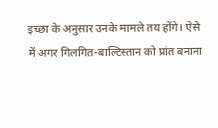इच्छा के अनुसार उनके मामले तय होंगे। ऐसे में अगर गिलगित-बाल्टिस्तान को प्रांत बनाना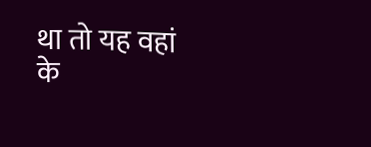था तो यह वहां के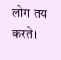लोग तय करते।